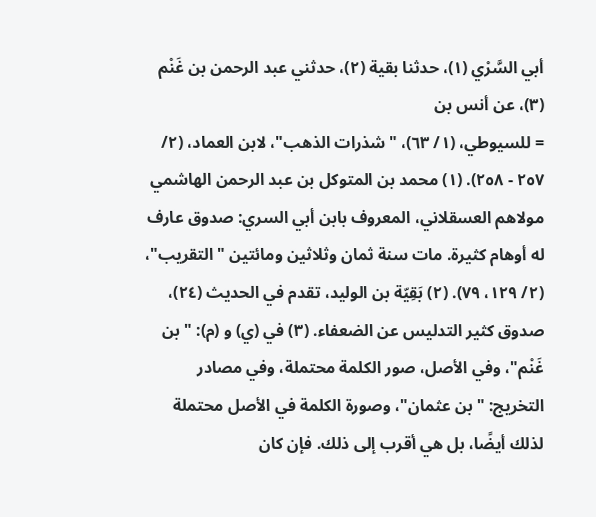أبي السَّرْي (١)، حدثنا بقية (٢)، حدثني عبد الرحمن بن غَنْم (٣)، عن أنس بن
= للسيوطي، (١/ ٦٣)، "شذرات الذهب"، لابن العماد، (٢/ ٢٥٧ - ٢٥٨). (١) محمد بن المتوكل بن عبد الرحمن الهاشمي مولاهم العسقلاني، المعروف بابن أبي السري: صدوق عارف له أوهام كثيرة. مات سنة ثمان وثلاثين ومائتين "التقريب"، (٢/ ١٢٩، ٧٩). (٢) بَقِيّة بن الوليد، تقدم في الحديث (٢٤)، صدوق كثير التدليس عن الضعفاء. (٣) في (ي) و (م): "بن غَنْم"، وفي الأصل، صور الكلمة محتملة، وفي مصادر التخريج: "بن عثمان"، وصورة الكلمة في الأصل محتملة لذلك أيضًا، بل هي أقرب إلى ذلك. فإن كان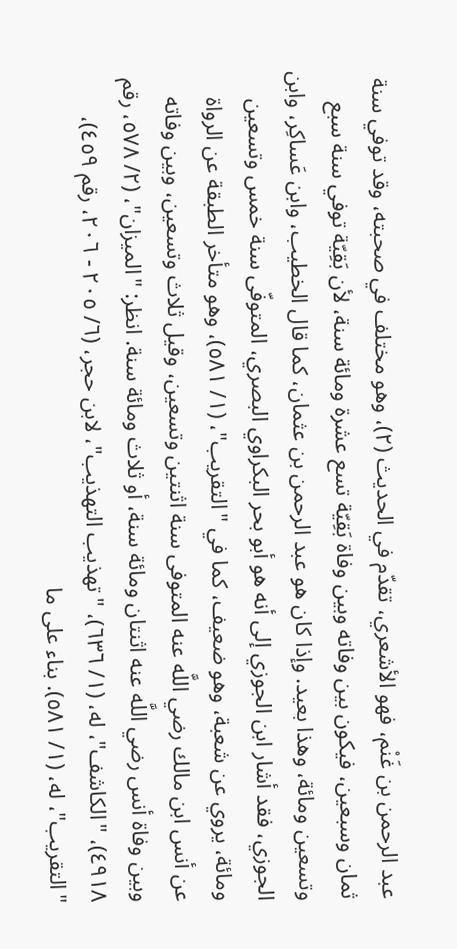عبد الرحمن بن غَنْم، فهو الأشعري، تقدّم في الحديث (٢)، وهو مختلف في صحبته، وقد توفي سنة ثمان وسبعين، فيكون بين وفاته وبين وفاة بَقِيّة تسع عشرة ومائة سنة، لأن بَقِيّة توفي سنة سبع وتسعين ومائة، وهذا بعيد. وإذا كان هو عبد الرحمن بن عثمان، كما قال الخطيب، وابن عَساكِر، وابن الجوزي، فقد أشار ابن الجوزي إلى أنه هو أبو بحر البكراوي البصري، المتوفّى سنة خمس وتسعين ومائة، يروي عن شعبة، وهو ضعيف، كما في "التقريب"، (١/ ٥٨١)، وهو متأخر الطبقة عن الرواة عن أنس ابن مالك رضي اللَّه عنه المتوفى سنة اثنتين وتسعين، وقيل ثلاث وتسعين، وبين وفاته وبين وفاة أنس رضي اللَّه عنه اثنتان ومائة سنة، أو ثلاث ومائة سنة. انظر: "الميزان"، (٢/ ٥٧٨، رقم ٤٩١٨)، "الكاشف"، له، (١/ ٦٣٦)، "تهذيب التهذيب"، لابن حجر، (٦/ ٢٠٥ - ٢٠٦، رقم ٤٥٩)، "التقريب"، له، (١/ ٥٨١). بناء على ما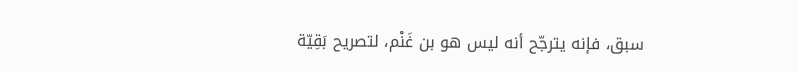سبق، فإنه يترجّح أنه ليس هو بن غَنْم، لتصريح بَقِيّة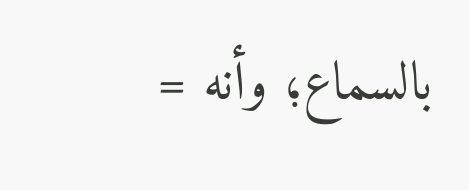بالسماع؛ وأنه =